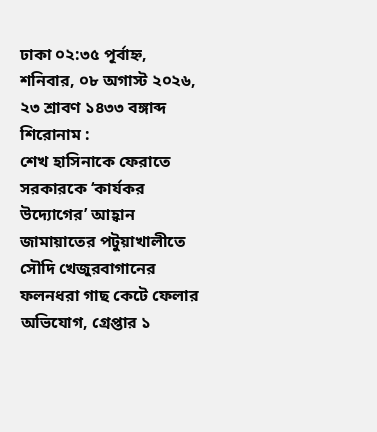ঢাকা ০২:৩৫ পূর্বাহ্ন, শনিবার, ০৮ অগাস্ট ২০২৬, ২৩ শ্রাবণ ১৪৩৩ বঙ্গাব্দ
শিরোনাম :
শেখ হাসিনাকে ফেরাতে সরকারকে ‘কার্যকর উদ্যোগের’ আহ্বান জামায়াতের পটুয়াখালীতে সৌদি খেজুরবাগানের ফলনধরা গাছ কেটে ফেলার অভিযোগ, গ্রেপ্তার ১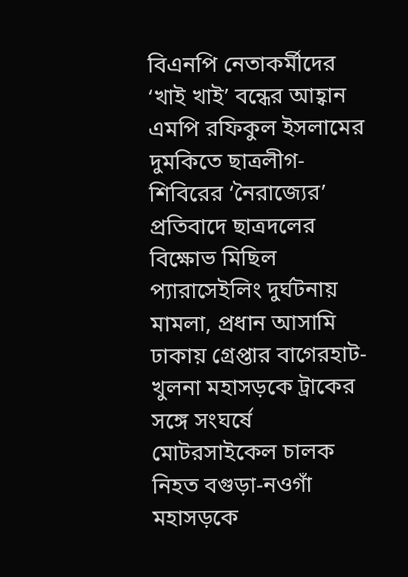বিএনপি নেতাকর্মীদের ‘খাই খাই’ বন্ধের আহ্বান এমপি রফিকুল ইসলামের দুমকিতে ছাত্রলীগ-শিবিরের ‘নৈরাজ্যের’ প্রতিবাদে ছাত্রদলের বিক্ষোভ মিছিল প্যারাসেইলিং দুর্ঘটনায় মামলা, প্রধান আসামি ঢাকায় গ্রেপ্তার বাগেরহাট-খুলনা মহাসড়কে ট্রাকের সঙ্গে সংঘর্ষে মোটরসাইকেল চালক নিহত বগুড়া-নওগাঁ মহাসড়কে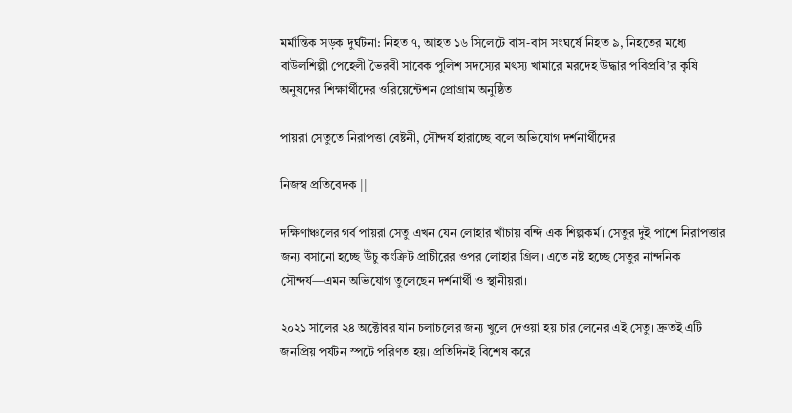মর্মান্তিক সড়ক দুর্ঘটনা: নিহত ৭, আহত ১৬ সিলেটে বাস-বাস সংঘর্ষে নিহত ৯, নিহতের মধ্যে বাউলশিল্পী পেহেলী ভৈরবী সাবেক পুলিশ সদস্যের মৎস্য খামারে মরদেহ উদ্ধার পবিপ্রবি’র কৃষি অনুষদের শিক্ষার্থীদের ওরিয়েন্টেশন প্রোগ্রাম অনুষ্ঠিত

পায়রা সেতুতে নিরাপত্তা বেষ্টনী, সৌন্দর্য হারাচ্ছে বলে অভিযোগ দর্শনার্থীদের

নিজস্ব প্রতিবেদক ||

দক্ষিণাঞ্চলের গর্ব পায়রা সেতু এখন যেন লোহার খাঁচায় বন্দি এক শিল্পকর্ম। সেতুর দুই পাশে নিরাপত্তার জন্য বসানো হচ্ছে উঁচু কংক্রিট প্রাচীরের ওপর লোহার গ্রিল। এতে নষ্ট হচ্ছে সেতুর নান্দনিক সৌন্দর্য—এমন অভিযোগ তুলেছেন দর্শনার্থী ও স্থানীয়রা।

২০২১ সালের ২৪ অক্টোবর যান চলাচলের জন্য খুলে দেওয়া হয় চার লেনের এই সেতু। দ্রুতই এটি জনপ্রিয় পর্যটন স্পটে পরিণত হয়। প্রতিদিনই বিশেষ করে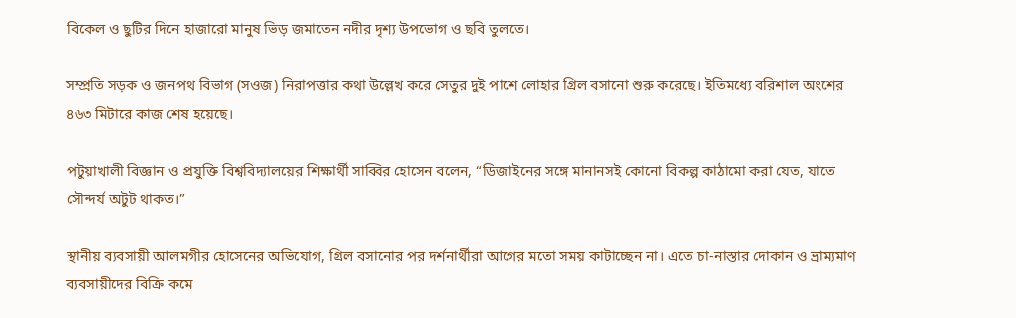বিকেল ও ছুটির দিনে হাজারো মানুষ ভিড় জমাতেন নদীর দৃশ্য উপভোগ ও ছবি তুলতে।

সম্প্রতি সড়ক ও জনপথ বিভাগ (সওজ) নিরাপত্তার কথা উল্লেখ করে সেতুর দুই পাশে লোহার গ্রিল বসানো শুরু করেছে। ইতিমধ্যে বরিশাল অংশের ৪৬৩ মিটারে কাজ শেষ হয়েছে।

পটুয়াখালী বিজ্ঞান ও প্রযুক্তি বিশ্ববিদ্যালয়ের শিক্ষার্থী সাব্বির হোসেন বলেন, “ডিজাইনের সঙ্গে মানানসই কোনো বিকল্প কাঠামো করা যেত, যাতে সৌন্দর্য অটুট থাকত।”

স্থানীয় ব্যবসায়ী আলমগীর হোসেনের অভিযোগ, গ্রিল বসানোর পর দর্শনার্থীরা আগের মতো সময় কাটাচ্ছেন না। এতে চা-নাস্তার দোকান ও ভ্রাম্যমাণ ব্যবসায়ীদের বিক্রি কমে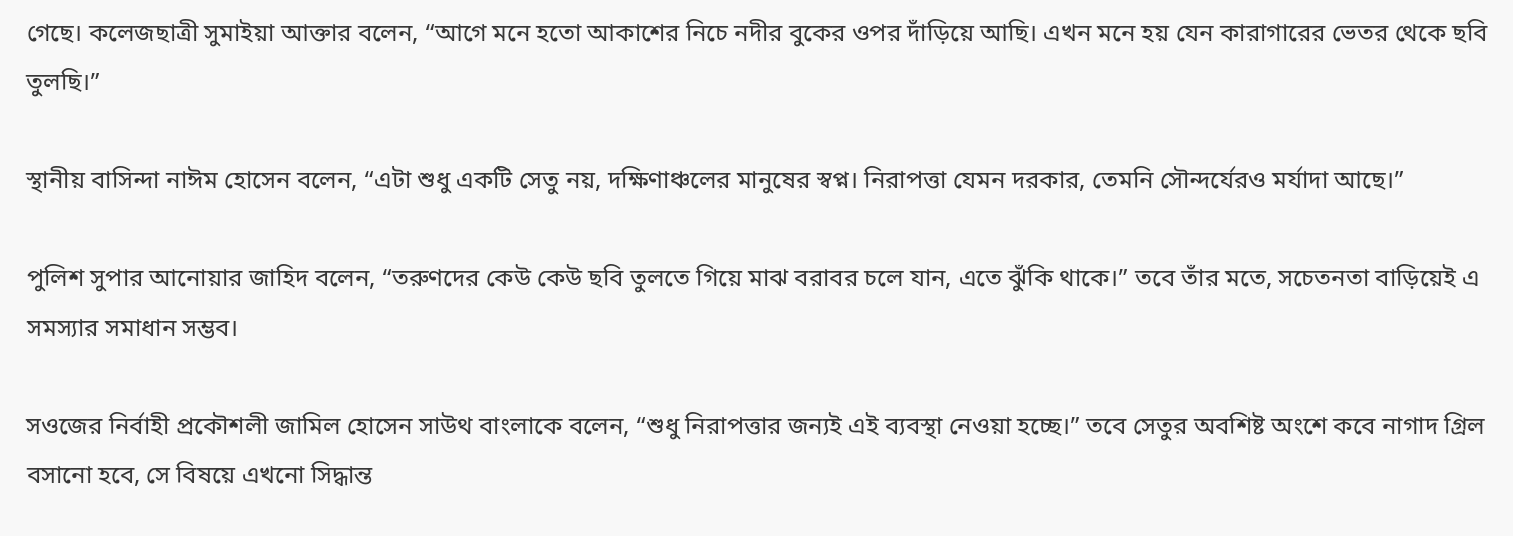গেছে। কলেজছাত্রী সুমাইয়া আক্তার বলেন, “আগে মনে হতো আকাশের নিচে নদীর বুকের ওপর দাঁড়িয়ে আছি। এখন মনে হয় যেন কারাগারের ভেতর থেকে ছবি তুলছি।”

স্থানীয় বাসিন্দা নাঈম হোসেন বলেন, “এটা শুধু একটি সেতু নয়, দক্ষিণাঞ্চলের মানুষের স্বপ্ন। নিরাপত্তা যেমন দরকার, তেমনি সৌন্দর্যেরও মর্যাদা আছে।”

পুলিশ সুপার আনোয়ার জাহিদ বলেন, “তরুণদের কেউ কেউ ছবি তুলতে গিয়ে মাঝ বরাবর চলে যান, এতে ঝুঁকি থাকে।” তবে তাঁর মতে, সচেতনতা বাড়িয়েই এ সমস্যার সমাধান সম্ভব।

সওজের নির্বাহী প্রকৌশলী জামিল হোসেন সাউথ বাংলাকে বলেন, “শুধু নিরাপত্তার জন্যই এই ব্যবস্থা নেওয়া হচ্ছে।” তবে সেতুর অবশিষ্ট অংশে কবে নাগাদ গ্রিল বসানো হবে, সে বিষয়ে এখনো সিদ্ধান্ত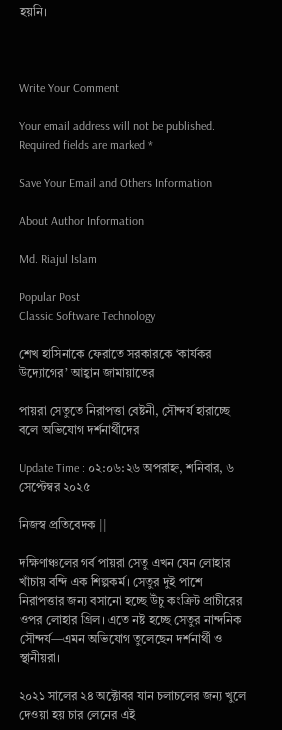হয়নি।



Write Your Comment

Your email address will not be published. Required fields are marked *

Save Your Email and Others Information

About Author Information

Md. Riajul Islam

Popular Post
Classic Software Technology

শেখ হাসিনাকে ফেরাতে সরকারকে ‘কার্যকর উদ্যোগের’ আহ্বান জামায়াতের

পায়রা সেতুতে নিরাপত্তা বেষ্টনী, সৌন্দর্য হারাচ্ছে বলে অভিযোগ দর্শনার্থীদের

Update Time : ০২:০৬:২৬ অপরাহ্ন, শনিবার, ৬ সেপ্টেম্বর ২০২৫

নিজস্ব প্রতিবেদক ||

দক্ষিণাঞ্চলের গর্ব পায়রা সেতু এখন যেন লোহার খাঁচায় বন্দি এক শিল্পকর্ম। সেতুর দুই পাশে নিরাপত্তার জন্য বসানো হচ্ছে উঁচু কংক্রিট প্রাচীরের ওপর লোহার গ্রিল। এতে নষ্ট হচ্ছে সেতুর নান্দনিক সৌন্দর্য—এমন অভিযোগ তুলেছেন দর্শনার্থী ও স্থানীয়রা।

২০২১ সালের ২৪ অক্টোবর যান চলাচলের জন্য খুলে দেওয়া হয় চার লেনের এই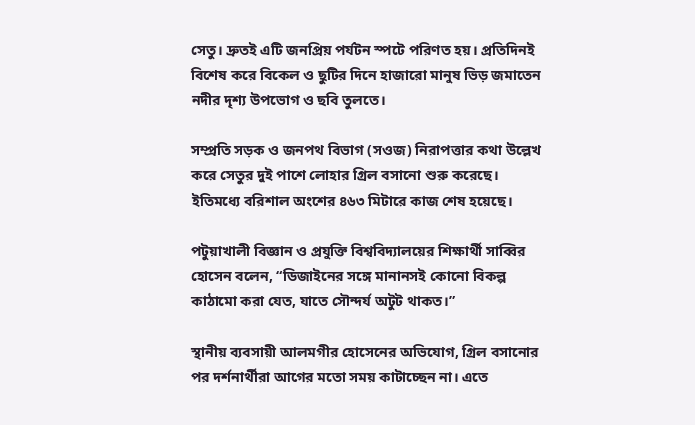সেতু। দ্রুতই এটি জনপ্রিয় পর্যটন স্পটে পরিণত হয়। প্রতিদিনই বিশেষ করে বিকেল ও ছুটির দিনে হাজারো মানুষ ভিড় জমাতেন নদীর দৃশ্য উপভোগ ও ছবি তুলতে।

সম্প্রতি সড়ক ও জনপথ বিভাগ (সওজ) নিরাপত্তার কথা উল্লেখ করে সেতুর দুই পাশে লোহার গ্রিল বসানো শুরু করেছে। ইতিমধ্যে বরিশাল অংশের ৪৬৩ মিটারে কাজ শেষ হয়েছে।

পটুয়াখালী বিজ্ঞান ও প্রযুক্তি বিশ্ববিদ্যালয়ের শিক্ষার্থী সাব্বির হোসেন বলেন, “ডিজাইনের সঙ্গে মানানসই কোনো বিকল্প কাঠামো করা যেত, যাতে সৌন্দর্য অটুট থাকত।”

স্থানীয় ব্যবসায়ী আলমগীর হোসেনের অভিযোগ, গ্রিল বসানোর পর দর্শনার্থীরা আগের মতো সময় কাটাচ্ছেন না। এতে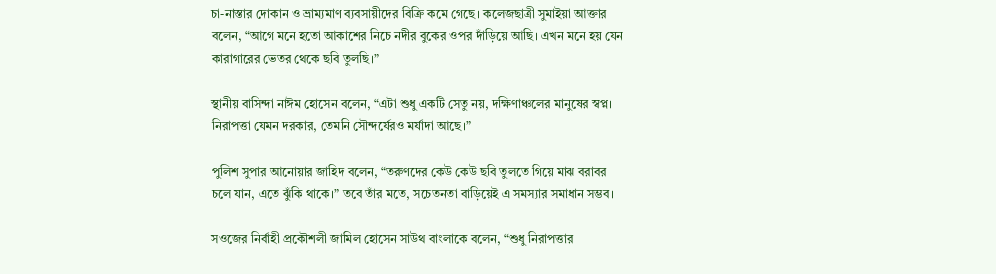চা-নাস্তার দোকান ও ভ্রাম্যমাণ ব্যবসায়ীদের বিক্রি কমে গেছে। কলেজছাত্রী সুমাইয়া আক্তার বলেন, “আগে মনে হতো আকাশের নিচে নদীর বুকের ওপর দাঁড়িয়ে আছি। এখন মনে হয় যেন কারাগারের ভেতর থেকে ছবি তুলছি।”

স্থানীয় বাসিন্দা নাঈম হোসেন বলেন, “এটা শুধু একটি সেতু নয়, দক্ষিণাঞ্চলের মানুষের স্বপ্ন। নিরাপত্তা যেমন দরকার, তেমনি সৌন্দর্যেরও মর্যাদা আছে।”

পুলিশ সুপার আনোয়ার জাহিদ বলেন, “তরুণদের কেউ কেউ ছবি তুলতে গিয়ে মাঝ বরাবর চলে যান, এতে ঝুঁকি থাকে।” তবে তাঁর মতে, সচেতনতা বাড়িয়েই এ সমস্যার সমাধান সম্ভব।

সওজের নির্বাহী প্রকৌশলী জামিল হোসেন সাউথ বাংলাকে বলেন, “শুধু নিরাপত্তার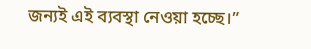জন্যই এই ব্যবস্থা নেওয়া হচ্ছে।”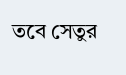তবে সেতুর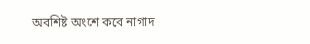অবশিষ্ট অংশে কবে নাগাদ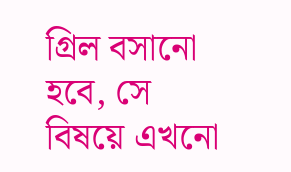গ্রিল বসানো হবে, সে বিষয়ে এখনো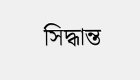সিদ্ধান্ত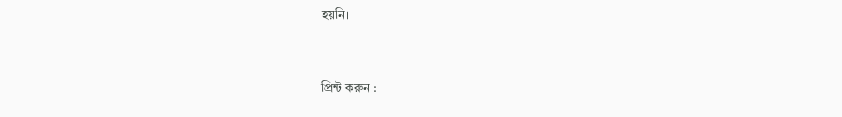হয়নি।



প্রিন্ট করুন :